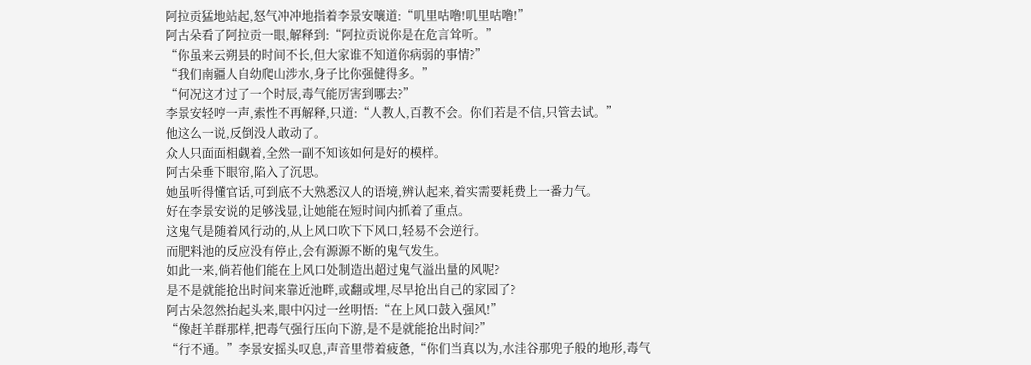阿拉贡猛地站起,怒气冲冲地指着李景安嚷道:“叽里咕噜!叽里咕噜!”
阿古朵看了阿拉贡一眼,解释到:“阿拉贡说你是在危言耸听。”
“你虽来云朔县的时间不长,但大家谁不知道你病弱的事情?”
“我们南疆人自幼爬山涉水,身子比你强健得多。”
“何况这才过了一个时辰,毒气能厉害到哪去?”
李景安轻哼一声,索性不再解释,只道:“人教人,百教不会。你们若是不信,只管去试。”
他这么一说,反倒没人敢动了。
众人只面面相觑着,全然一副不知该如何是好的模样。
阿古朵垂下眼帘,陷入了沉思。
她虽听得懂官话,可到底不大熟悉汉人的语境,辨认起来,着实需要耗费上一番力气。
好在李景安说的足够浅显,让她能在短时间内抓着了重点。
这鬼气是随着风行动的,从上风口吹下下风口,轻易不会逆行。
而肥料池的反应没有停止,会有源源不断的鬼气发生。
如此一来,倘若他们能在上风口处制造出超过鬼气溢出量的风呢?
是不是就能抢出时间来靠近池畔,或翻或埋,尽早抢出自己的家园了?
阿古朵忽然抬起头来,眼中闪过一丝明悟:“在上风口鼓入强风!”
“像赶羊群那样,把毒气强行压向下游,是不是就能抢出时间?”
“行不通。”李景安摇头叹息,声音里带着疲惫,“你们当真以为,水洼谷那兜子般的地形,毒气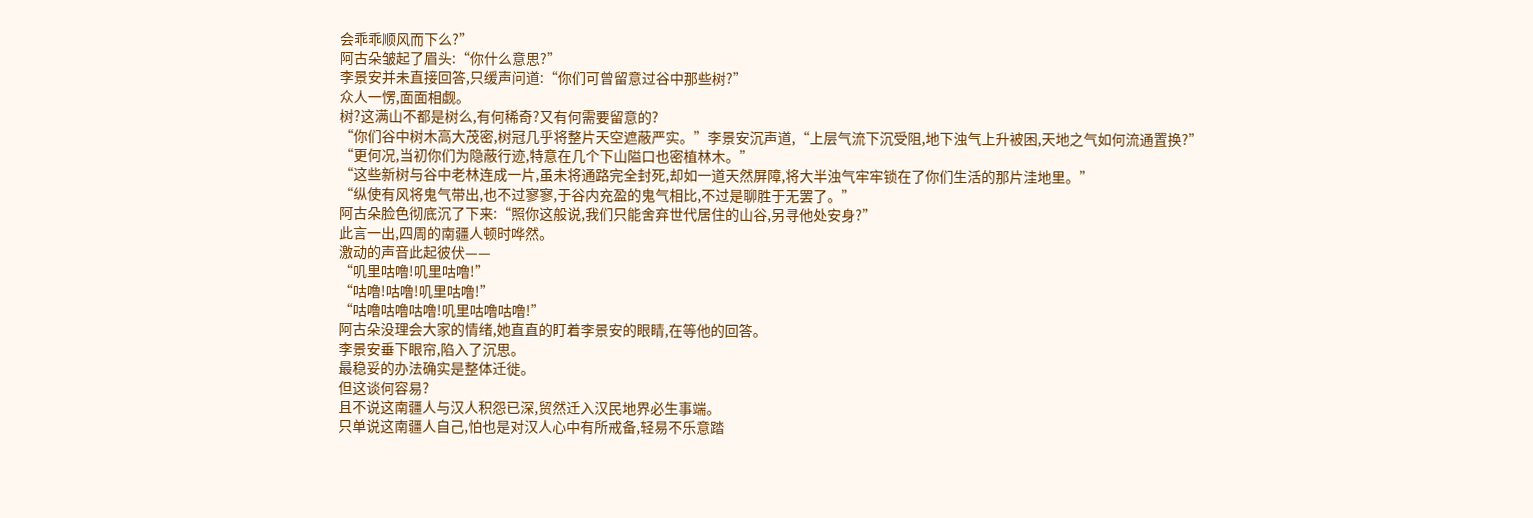会乖乖顺风而下么?”
阿古朵皱起了眉头:“你什么意思?”
李景安并未直接回答,只缓声问道:“你们可曾留意过谷中那些树?”
众人一愣,面面相觑。
树?这满山不都是树么,有何稀奇?又有何需要留意的?
“你们谷中树木高大茂密,树冠几乎将整片天空遮蔽严实。”李景安沉声道,“上层气流下沉受阻,地下浊气上升被困,天地之气如何流通置换?”
“更何况,当初你们为隐蔽行迹,特意在几个下山隘口也密植林木。”
“这些新树与谷中老林连成一片,虽未将通路完全封死,却如一道天然屏障,将大半浊气牢牢锁在了你们生活的那片洼地里。”
“纵使有风将鬼气带出,也不过寥寥,于谷内充盈的鬼气相比,不过是聊胜于无罢了。”
阿古朵脸色彻底沉了下来:“照你这般说,我们只能舍弃世代居住的山谷,另寻他处安身?”
此言一出,四周的南疆人顿时哗然。
激动的声音此起彼伏——
“叽里咕噜!叽里咕噜!”
“咕噜!咕噜!叽里咕噜!”
“咕噜咕噜咕噜!叽里咕噜咕噜!”
阿古朵没理会大家的情绪,她直直的盯着李景安的眼睛,在等他的回答。
李景安垂下眼帘,陷入了沉思。
最稳妥的办法确实是整体迁徙。
但这谈何容易?
且不说这南疆人与汉人积怨已深,贸然迁入汉民地界必生事端。
只单说这南疆人自己,怕也是对汉人心中有所戒备,轻易不乐意踏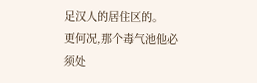足汉人的居住区的。
更何况,那个毒气池他必须处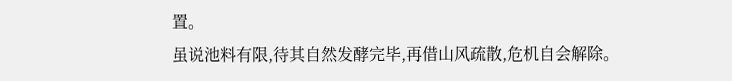置。
虽说池料有限,待其自然发酵完毕,再借山风疏散,危机自会解除。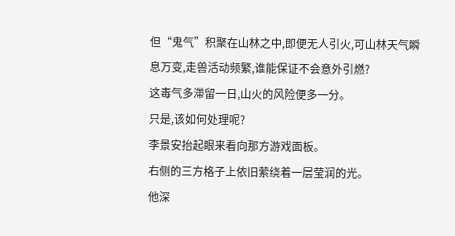但“鬼气”积聚在山林之中,即便无人引火,可山林天气瞬息万变,走兽活动频繁,谁能保证不会意外引燃?
这毒气多滞留一日,山火的风险便多一分。
只是,该如何处理呢?
李景安抬起眼来看向那方游戏面板。
右侧的三方格子上依旧萦绕着一层莹润的光。
他深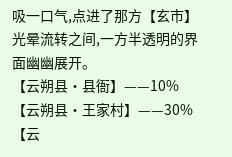吸一口气,点进了那方【玄市】
光晕流转之间,一方半透明的界面幽幽展开。
【云朔县·县衙】——10%
【云朔县·王家村】——30%
【云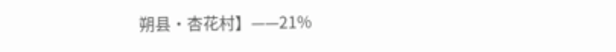朔县·杏花村】——21%